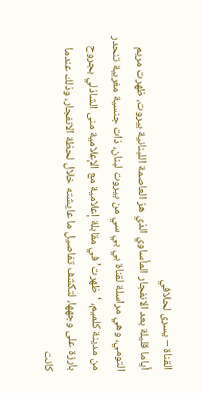القناة – يسرى لحلافي
أياما قليلة بعد الانفجار المأساوي الذي هز العاصمة اللبنانية بيروت، ظهرت مريم التومي، وهي مراسلة لقناة بي بي سي من بيروت لبنان، ذات جنسية مغربية تنحدر من مدينة كلميم، ‘ظهرت’ في مقابلة إعلامية مع الإعلامية منى الشاذلي بجروح بارزة على وجهها، لتكشف تفاصيل ما عايشته خلال لحظة الانفجار، وذلك عندما كانت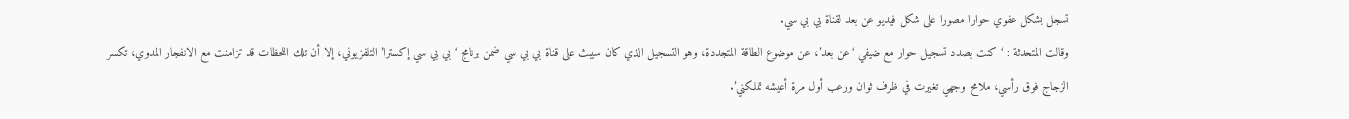تسجل بشكل عفوي حوارا مصورا على شكل فيديو عن بعد لقناة بي بي سي.
وقالت المتحدثة : ‘ كنت بصدد تسجيل حوار مع ضيفي ‘عن بعد’، عن موضوع الطاقة المتجددة، وهو التسجيل الذي كان سيبث على قناة بي بي سي ضمن برنامج ‘بي بي سي إكسترا’ التلفزيوني، إلا أن تلك اللحظات قد تزامنت مع الانفجار المدوي، تكسر الزجاج فوق رأسي، ملامح وجهي تغيرت في ظرف ثوان ورعب أول مرة أعيشه تملكني’.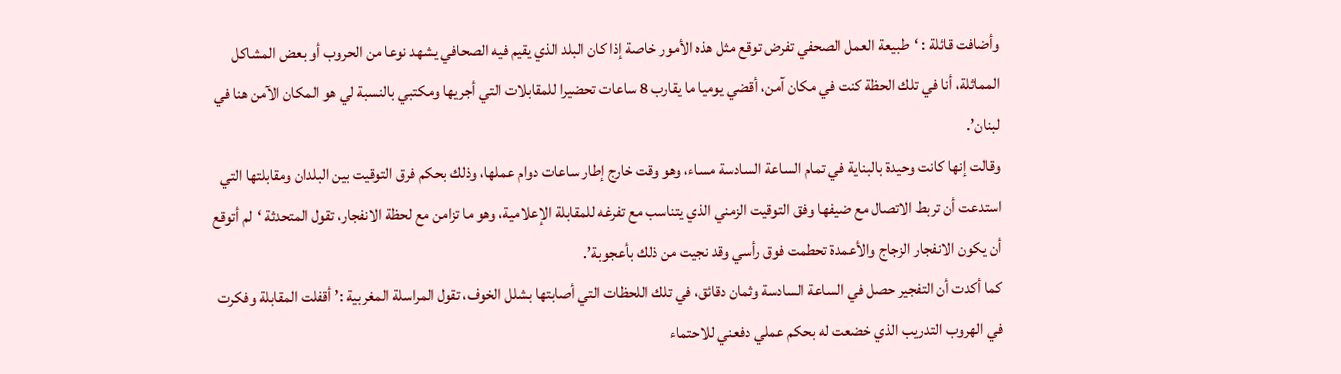وأضافت قائلة : ‘طبيعة العمل الصحفي تفرض توقع مثل هذه الأمور خاصة إذا كان البلد الذي يقيم فيه الصحافي يشهد نوعا من الحروب أو بعض المشاكل المماثلة، أنا في تلك الحظة كنت في مكان آمن، أقضي يوميا ما يقارب 8 ساعات تحضيرا للمقابلات التي أجريها ومكتبي بالنسبة لي هو المكان الآمن هنا في لبنان’.
وقالت إنها كانت وحيدة بالبناية في تمام الساعة السادسة مساء، وهو وقت خارج إطار ساعات دوام عملها، وذلك بحكم فرق التوقيت بين البلدان ومقابلتها التي استدعت أن تربط الاتصال مع ضيفها وفق التوقيت الزمني الذي يتناسب مع تفرغه للمقابلة الإعلامية، وهو ما تزامن مع لحظة الانفجار، تقول المتحدثة ‘لم أتوقع أن يكون الانفجار الزجاج والأعمدة تحطمت فوق رأسي وقد نجيت من ذلك بأعجوبة’.
كما أكدت أن التفجير حصل في الساعة السادسة وثمان دقائق، في تلك اللحظات التي أصابتها بشلل الخوف، تقول المراسلة المغربية :’ أقفلت المقابلة وفكرت في الهروب التدريب الذي خضعت له بحكم عملي دفعني للاحتماء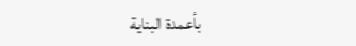بأعمدة البناية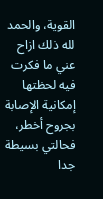القوية، والحمد لله ذلك ازاح عني ما فكرت فيه لحظتها إمكانية الإصابة بجروح أخطر، فحالتي بسيطة جدا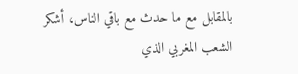بالمقابل مع ما حدث مع باقي الناس، أشكر الشعب المغربي الذي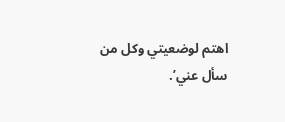اهتم لوضعيتي وكل من سأل عني’.